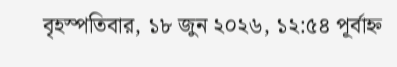বৃহস্পতিবার, ১৮ জুন ২০২৬, ১২:৫৪ পূর্বাহ্ন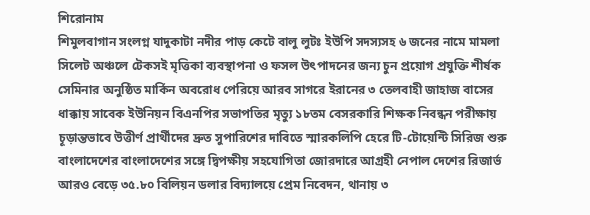শিরোনাম
শিমুলবাগান সংলগ্ন যাদুকাটা নদীর পাড় কেটে বালু লুটঃ ইউপি সদস্যসহ ৬ জনের নামে মামলা  সিলেট অঞ্চলে টেকসই মৃত্তিকা ব্যবস্থাপনা ও ফসল উৎপাদনের জন্য চুন প্রয়োগ প্রযুক্তি শীর্ষক সেমিনার অনুষ্ঠিত মার্কিন অবরোধ পেরিয়ে আরব সাগরে ইরানের ৩ তেলবাহী জাহাজ বাসের ধাক্কায় সাবেক ইউনিয়ন বিএনপির সভাপতির মৃত্যু ১৮তম বেসরকারি শিক্ষক নিবন্ধন পরীক্ষায় চূড়ান্তভাবে উত্তীর্ণ প্রার্থীদের দ্রুত সুপারিশের দাবিতে স্মারকলিপি হেরে টি-টোয়েন্টি সিরিজ শুরু বাংলাদেশের বাংলাদেশের সঙ্গে দ্বিপক্ষীয় সহযোগিতা জোরদারে আগ্রহী নেপাল দেশের রিজার্ভ আরও বেড়ে ৩৫.৮০ বিলিয়ন ডলার বিদ্যালয়ে প্রেম নিবেদন, থানায় ৩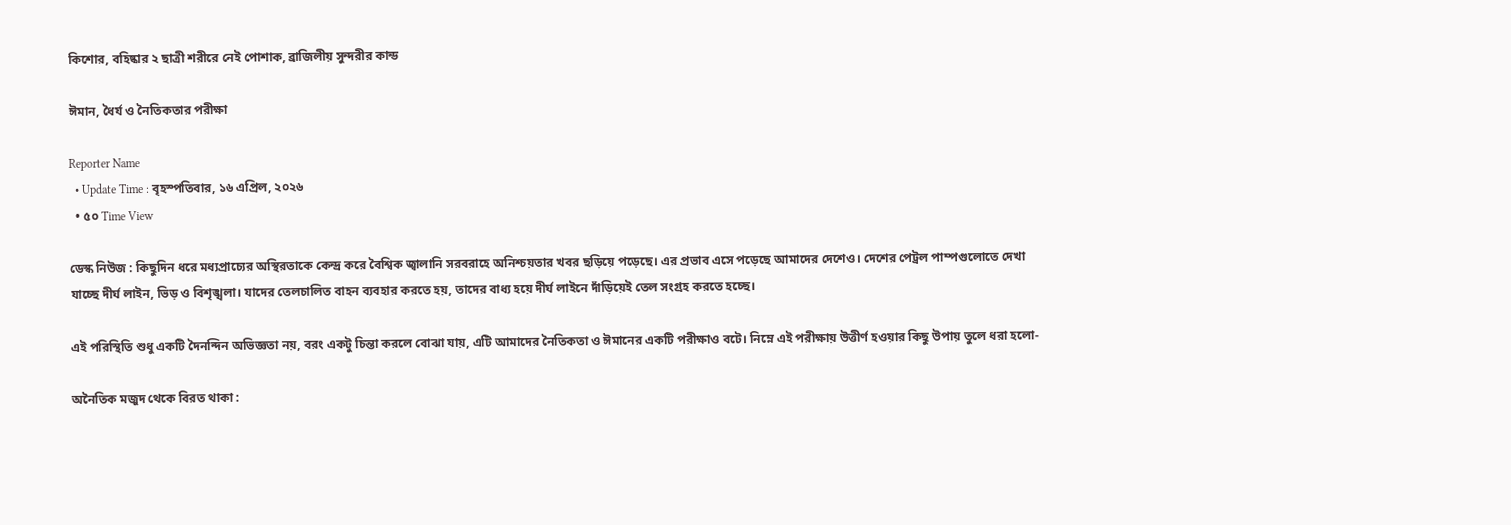কিশোর, বহিষ্কার ২ ছাত্রী শরীরে নেই পোশাক, ব্রাজিলীয় সুন্দরীর কান্ড

ঈমান, ধৈর্য ও নৈতিকতার পরীক্ষা

Reporter Name
  • Update Time : বৃহস্পতিবার, ১৬ এপ্রিল, ২০২৬
  • ৫০ Time View

ডেস্ক নিউজ : কিছুদিন ধরে মধ্যপ্রাচ্যের অস্থিরতাকে কেন্দ্র করে বৈশ্বিক জ্বালানি সরবরাহে অনিশ্চয়তার খবর ছড়িয়ে পড়েছে। এর প্রভাব এসে পড়েছে আমাদের দেশেও। দেশের পেট্রল পাম্পগুলোতে দেখা যাচ্ছে দীর্ঘ লাইন, ভিড় ও বিশৃঙ্খলা। যাদের তেলচালিত বাহন ব্যবহার করতে হয়, তাদের বাধ্য হয়ে দীর্ঘ লাইনে দাঁড়িয়েই তেল সংগ্রহ করতে হচ্ছে।

এই পরিস্থিতি শুধু একটি দৈনন্দিন অভিজ্ঞতা নয়, বরং একটু চিন্তা করলে বোঝা যায়, এটি আমাদের নৈতিকতা ও ঈমানের একটি পরীক্ষাও বটে। নিম্নে এই পরীক্ষায় উত্তীর্ণ হওয়ার কিছু উপায় তুলে ধরা হলো-

অনৈতিক মজুদ থেকে বিরত থাকা :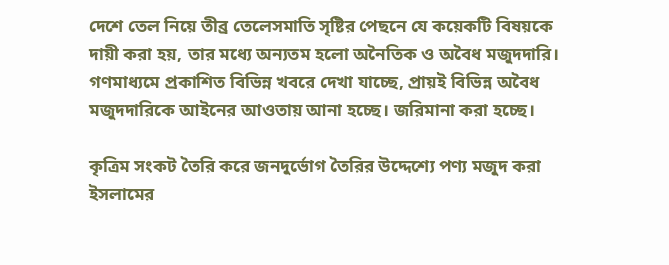দেশে তেল নিয়ে তীব্র তেলেসমাতি সৃষ্টির পেছনে যে কয়েকটি বিষয়কে দায়ী করা হয়, তার মধ্যে অন্যতম হলো অনৈতিক ও অবৈধ মজুদদারি। গণমাধ্যমে প্রকাশিত বিভিন্ন খবরে দেখা যাচ্ছে, প্রায়ই বিভিন্ন অবৈধ মজুদদারিকে আইনের আওতায় আনা হচ্ছে। জরিমানা করা হচ্ছে।

কৃত্রিম সংকট তৈরি করে জনদুর্ভোগ তৈরির উদ্দেশ্যে পণ্য মজুদ করা ইসলামের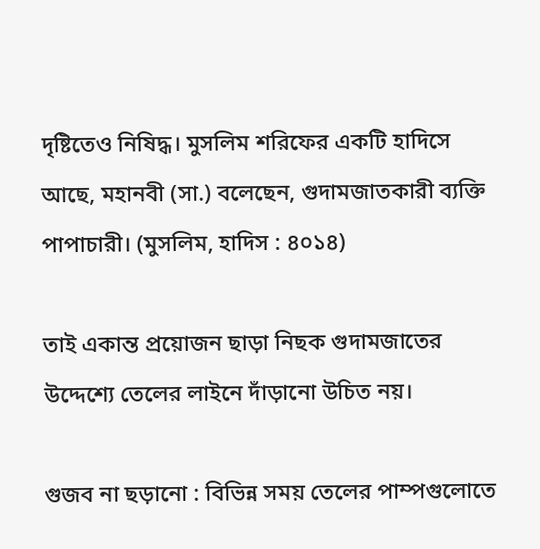দৃষ্টিতেও নিষিদ্ধ। মুসলিম শরিফের একটি হাদিসে আছে, মহানবী (সা.) বলেছেন, গুদামজাতকারী ব্যক্তি পাপাচারী। (মুসলিম, হাদিস : ৪০১৪)

তাই একান্ত প্রয়োজন ছাড়া নিছক গুদামজাতের উদ্দেশ্যে তেলের লাইনে দাঁড়ানো উচিত নয়।

গুজব না ছড়ানো : বিভিন্ন সময় তেলের পাম্পগুলোতে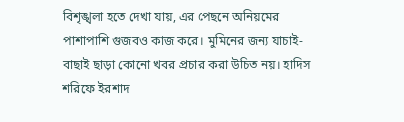বিশৃঙ্খলা হতে দেখা যায়, এর পেছনে অনিয়মের পাশাপাশি গুজবও কাজ করে। মুমিনের জন্য যাচাই-বাছাই ছাড়া কোনো খবর প্রচার করা উচিত নয়। হাদিস শরিফে ইরশাদ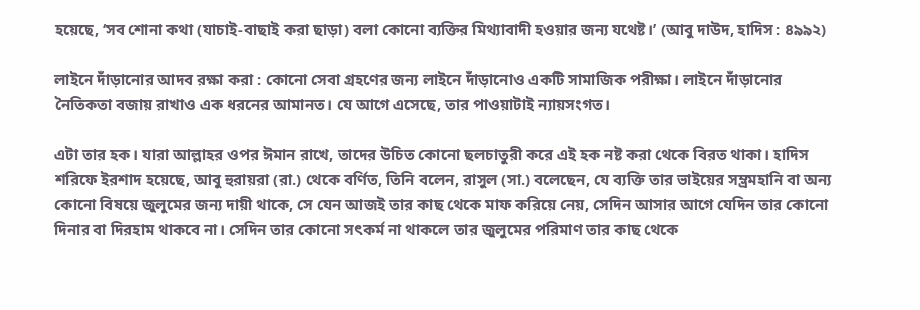হয়েছে, ‘সব শোনা কথা (যাচাই-বাছাই করা ছাড়া) বলা কোনো ব্যক্তির মিথ্যাবাদী হওয়ার জন্য যথেষ্ট।’ (আবু দাউদ, হাদিস : ৪৯৯২)

লাইনে দাঁড়ানোর আদব রক্ষা করা : কোনো সেবা গ্রহণের জন্য লাইনে দাঁড়ানোও একটি সামাজিক পরীক্ষা। লাইনে দাঁড়ানোর নৈতিকতা বজায় রাখাও এক ধরনের আমানত। যে আগে এসেছে, তার পাওয়াটাই ন্যায়সংগত।

এটা তার হক। যারা আল্লাহর ওপর ঈমান রাখে, তাদের উচিত কোনো ছলচাতুরী করে এই হক নষ্ট করা থেকে বিরত থাকা। হাদিস শরিফে ইরশাদ হয়েছে, আবু হুরায়রা (রা.) থেকে বর্ণিত, তিনি বলেন, রাসুল (সা.) বলেছেন, যে ব্যক্তি তার ভাইয়ের সম্ভ্রমহানি বা অন্য কোনো বিষয়ে জুলুমের জন্য দায়ী থাকে, সে যেন আজই তার কাছ থেকে মাফ করিয়ে নেয়, সেদিন আসার আগে যেদিন তার কোনো দিনার বা দিরহাম থাকবে না। সেদিন তার কোনো সৎকর্ম না থাকলে তার জুলুমের পরিমাণ তার কাছ থেকে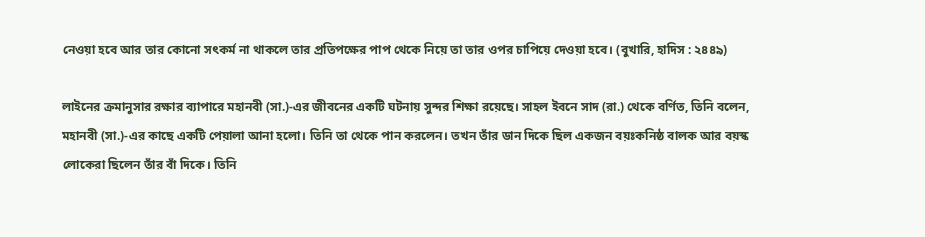নেওয়া হবে আর তার কোনো সৎকর্ম না থাকলে তার প্রতিপক্ষের পাপ থেকে নিয়ে তা তার ওপর চাপিয়ে দেওয়া হবে। (বুখারি, হাদিস : ২৪৪৯)

লাইনের ক্রমানুসার রক্ষার ব্যাপারে মহানবী (সা.)-এর জীবনের একটি ঘটনায় সুন্দর শিক্ষা রয়েছে। সাহল ইবনে সাদ (রা.) থেকে বর্ণিত, তিনি বলেন, মহানবী (সা.)-এর কাছে একটি পেয়ালা আনা হলো। তিনি তা থেকে পান করলেন। তখন তাঁর ডান দিকে ছিল একজন বয়ঃকনিষ্ঠ বালক আর বয়স্ক লোকেরা ছিলেন তাঁর বাঁ দিকে। তিনি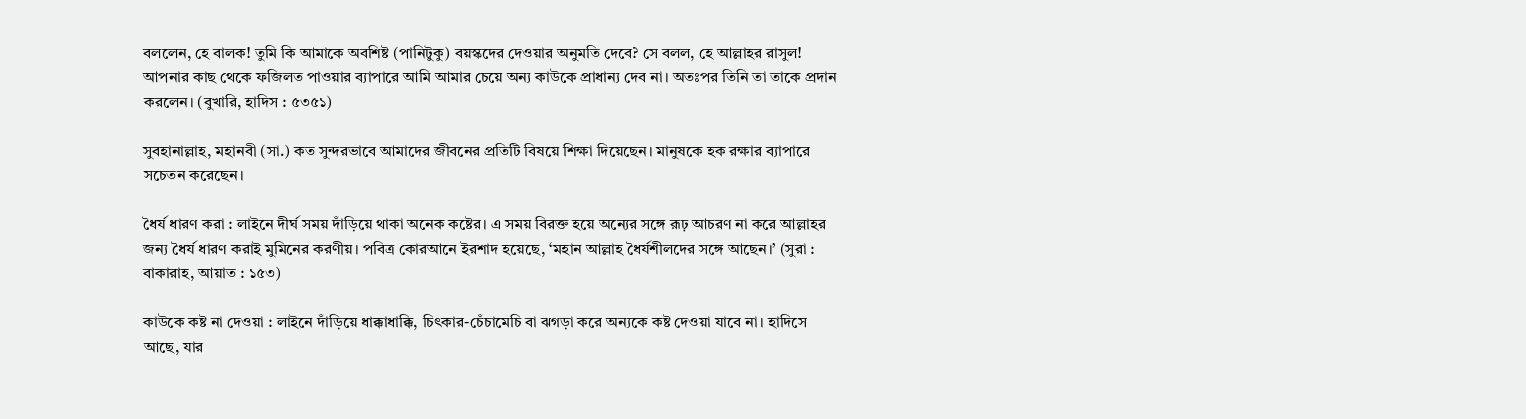বললেন, হে বালক! তুমি কি আমাকে অবশিষ্ট (পানিটুকু) বয়স্কদের দেওয়ার অনুমতি দেবে? সে বলল, হে আল্লাহর রাসুল! আপনার কাছ থেকে ফজিলত পাওয়ার ব্যাপারে আমি আমার চেয়ে অন্য কাউকে প্রাধান্য দেব না। অতঃপর তিনি তা তাকে প্রদান করলেন। (বুখারি, হাদিস : ৫৩৫১)

সুবহানাল্লাহ, মহানবী (সা.) কত সুন্দরভাবে আমাদের জীবনের প্রতিটি বিষয়ে শিক্ষা দিয়েছেন। মানুষকে হক রক্ষার ব্যাপারে সচেতন করেছেন।

ধৈর্য ধারণ করা : লাইনে দীর্ঘ সময় দাঁড়িয়ে থাকা অনেক কষ্টের। এ সময় বিরক্ত হয়ে অন্যের সঙ্গে রূঢ় আচরণ না করে আল্লাহর জন্য ধৈর্য ধারণ করাই মুমিনের করণীয়। পবিত্র কোরআনে ইরশাদ হয়েছে, ‘মহান আল্লাহ ধৈর্যশীলদের সঙ্গে আছেন।’ (সুরা : বাকারাহ, আয়াত : ১৫৩)

কাউকে কষ্ট না দেওয়া : লাইনে দাঁড়িয়ে ধাক্কাধাক্কি, চিৎকার-চেঁচামেচি বা ঝগড়া করে অন্যকে কষ্ট দেওয়া যাবে না। হাদিসে আছে, যার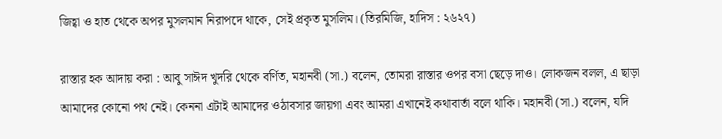জিহ্বা ও হাত থেকে অপর মুসলমান নিরাপদে থাকে, সেই প্রকৃত মুসলিম। (তিরমিজি, হাদিস : ২৬২৭)

রাস্তার হক আদায় করা : আবু সাঈদ খুদরি থেকে বর্ণিত, মহানবী (সা.) বলেন, তোমরা রাস্তার ওপর বসা ছেড়ে দাও। লোকজন বলল, এ ছাড়া আমাদের কোনো পথ নেই। কেননা এটাই আমাদের ওঠাবসার জায়গা এবং আমরা এখানেই কথাবার্তা বলে থাকি। মহানবী (সা.) বলেন, যদি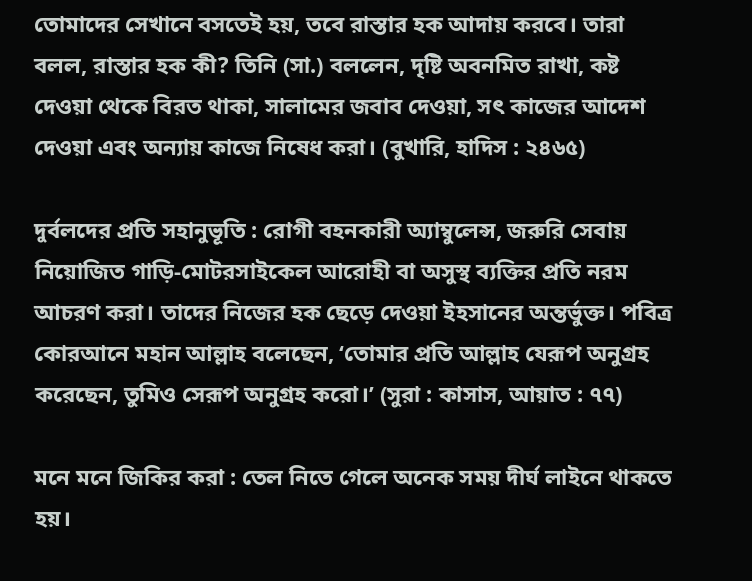তোমাদের সেখানে বসতেই হয়, তবে রাস্তার হক আদায় করবে। তারা বলল, রাস্তার হক কী? তিনি (সা.) বললেন, দৃষ্টি অবনমিত রাখা, কষ্ট দেওয়া থেকে বিরত থাকা, সালামের জবাব দেওয়া, সৎ কাজের আদেশ দেওয়া এবং অন্যায় কাজে নিষেধ করা। (বুখারি, হাদিস : ২৪৬৫)

দুর্বলদের প্রতি সহানুভূতি : রোগী বহনকারী অ্যাম্বুলেন্স, জরুরি সেবায় নিয়োজিত গাড়ি-মোটরসাইকেল আরোহী বা অসুস্থ ব্যক্তির প্রতি নরম আচরণ করা। তাদের নিজের হক ছেড়ে দেওয়া ইহসানের অন্তর্ভুক্ত। পবিত্র কোরআনে মহান আল্লাহ বলেছেন, ‘তোমার প্রতি আল্লাহ যেরূপ অনুগ্রহ করেছেন, তুমিও সেরূপ অনুগ্রহ করো।’ (সুরা : কাসাস, আয়াত : ৭৭)

মনে মনে জিকির করা : তেল নিতে গেলে অনেক সময় দীর্ঘ লাইনে থাকতে হয়।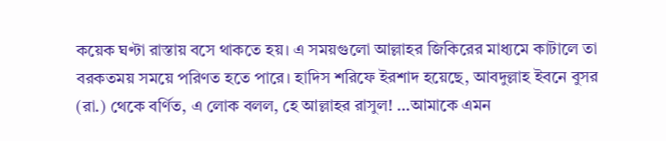কয়েক ঘণ্টা রাস্তায় বসে থাকতে হয়। এ সময়গুলো আল্লাহর জিকিরের মাধ্যমে কাটালে তা বরকতময় সময়ে পরিণত হতে পারে। হাদিস শরিফে ইরশাদ হয়েছে, আবদুল্লাহ ইবনে বুসর (রা.) থেকে বর্ণিত, এ লোক বলল, হে আল্লাহর রাসুল! …আমাকে এমন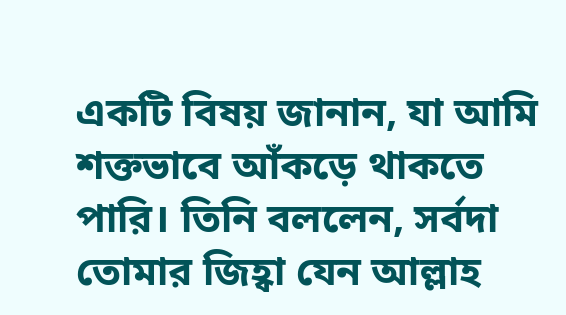একটি বিষয় জানান, যা আমি শক্তভাবে আঁকড়ে থাকতে পারি। তিনি বললেন, সর্বদা তোমার জিহ্বা যেন আল্লাহ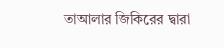তাআলার জিকিরের দ্বারা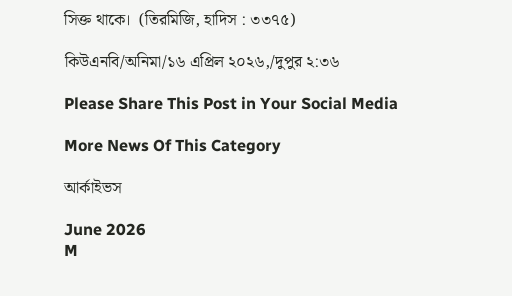সিক্ত থাকে।  (তিরমিজি, হাদিস : ৩৩৭৫)

কিউএনবি/অনিমা/১৬ এপ্রিল ২০২৬,/দুপুর ২:৩৬

Please Share This Post in Your Social Media

More News Of This Category

আর্কাইভস

June 2026
M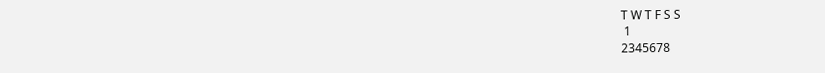T W T F S S
 1
2345678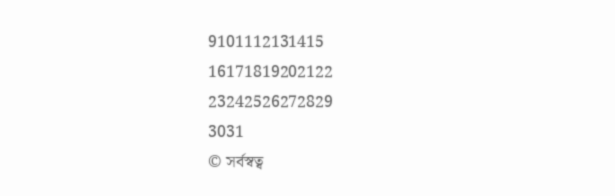9101112131415
16171819202122
23242526272829
3031
© সর্বস্বত্ব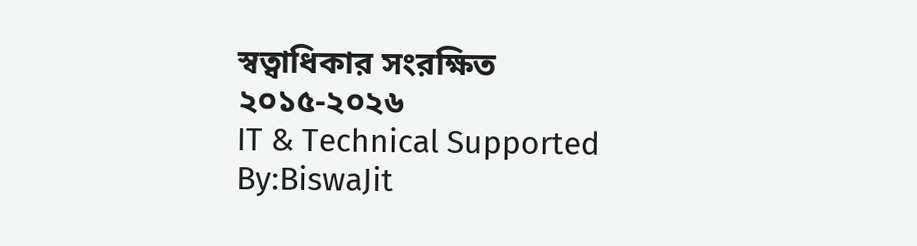স্বত্বাধিকার সংরক্ষিত ২০১৫-২০২৬
IT & Technical Supported By:BiswaJit